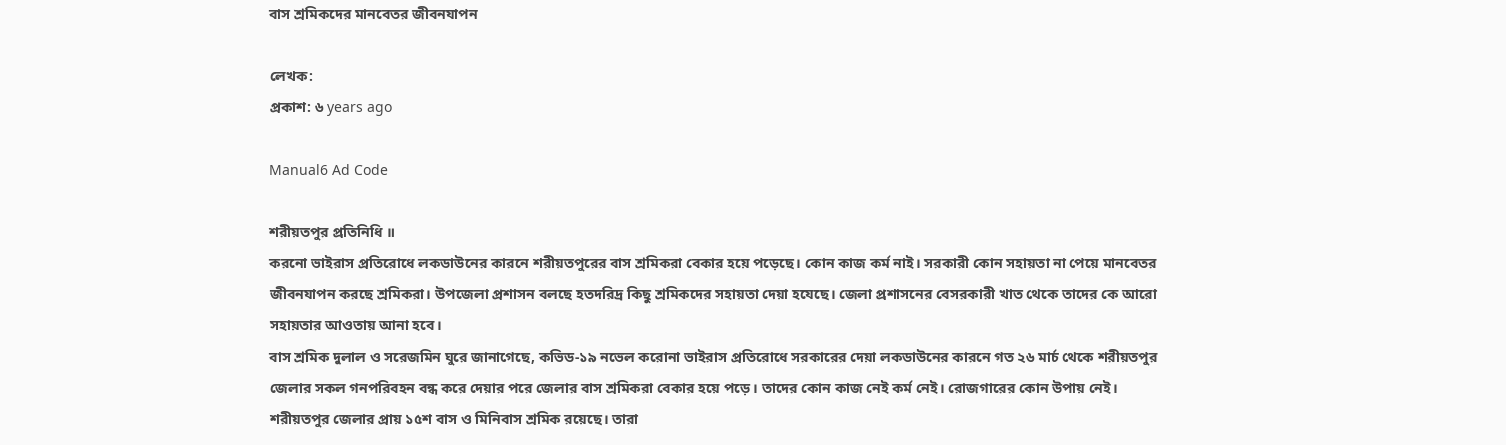বাস শ্রমিকদের মানবেতর জীবনযাপন

লেখক:
প্রকাশ: ৬ years ago

Manual6 Ad Code

শরীয়তপুর প্রতিনিধি ॥
করনো ভাইরাস প্রতিরোধে লকডাউনের কারনে শরীয়তপুরের বাস শ্রমিকরা বেকার হয়ে পড়েছে। কোন কাজ কর্ম নাই। সরকারী কোন সহায়তা না পেয়ে মানবেতর জীবনযাপন করছে শ্রমিকরা। উপজেলা প্রশাসন বলছে হতদরিদ্র কিছু শ্রমিকদের সহায়তা দেয়া হযেছে। জেলা প্রশাসনের বেসরকারী খাত থেকে তাদের কে আরো সহায়তার আওতায় আনা হবে।
বাস শ্রমিক দুলাল ও সরেজমিন ঘুরে জানাগেছে, কভিড-১৯ নভেল করোনা ভাইরাস প্রতিরোধে সরকারের দেয়া লকডাউনের কারনে গত ২৬ মার্চ থেকে শরীয়তপুর জেলার সকল গনপরিবহন বন্ধ করে দেয়ার পরে জেলার বাস শ্রমিকরা বেকার হয়ে পড়ে। তাদের কোন কাজ নেই কর্ম নেই। রোজগারের কোন উপায় নেই। শরীয়তপুর জেলার প্রায় ১৫শ বাস ও মিনিবাস শ্রমিক রয়েছে। তারা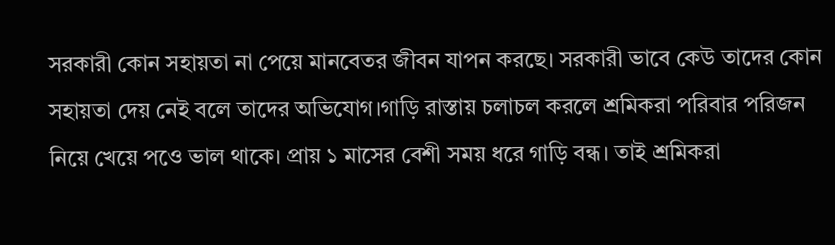সরকারী কোন সহায়তা না পেয়ে মানবেতর জীবন যাপন করছে। সরকারী ভাবে কেউ তাদের কোন সহায়তা দেয় নেই বলে তাদের অভিযোগ।গাড়ি রাস্তায় চলাচল করলে শ্রমিকরা পরিবার পরিজন নিয়ে খেয়ে পওে ভাল থাকে। প্রায় ১ মাসের বেশী সময় ধরে গাড়ি বন্ধ। তাই শ্রমিকরা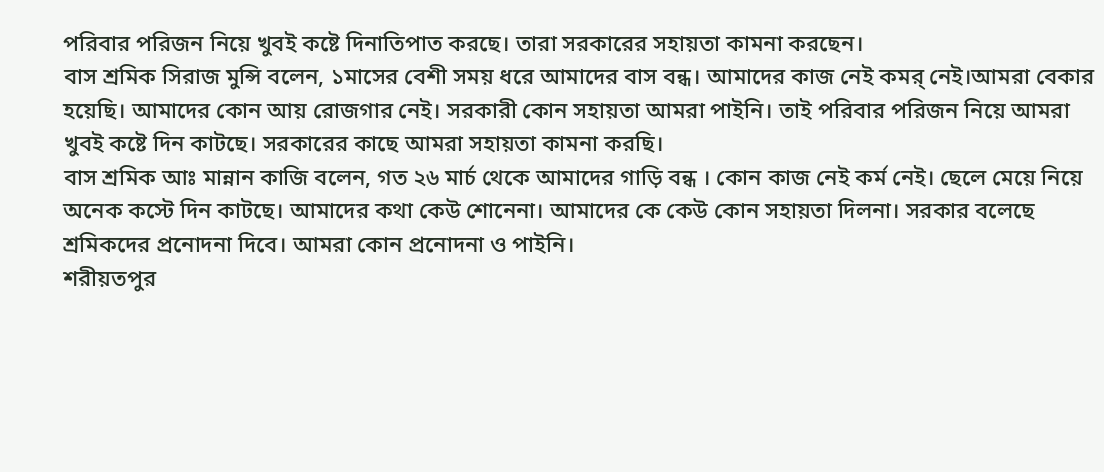পরিবার পরিজন নিয়ে খুবই কষ্টে দিনাতিপাত করছে। তারা সরকারের সহায়তা কামনা করছেন।
বাস শ্রমিক সিরাজ মুন্সি বলেন, ১মাসের বেশী সময় ধরে আমাদের বাস বন্ধ। আমাদের কাজ নেই কমর্ নেই।আমরা বেকার হয়েছি। আমাদের কোন আয় রোজগার নেই। সরকারী কোন সহায়তা আমরা পাইনি। তাই পরিবার পরিজন নিয়ে আমরা খুবই কষ্টে দিন কাটছে। সরকারের কাছে আমরা সহায়তা কামনা করছি।
বাস শ্রমিক আঃ মান্নান কাজি বলেন, গত ২৬ মার্চ থেকে আমাদের গাড়ি বন্ধ । কোন কাজ নেই কর্ম নেই। ছেলে মেয়ে নিয়ে অনেক কস্টে দিন কাটছে। আমাদের কথা কেউ শোনেনা। আমাদের কে কেউ কোন সহায়তা দিলনা। সরকার বলেছে শ্রমিকদের প্রনোদনা দিবে। আমরা কোন প্রনোদনা ও পাইনি।
শরীয়তপুর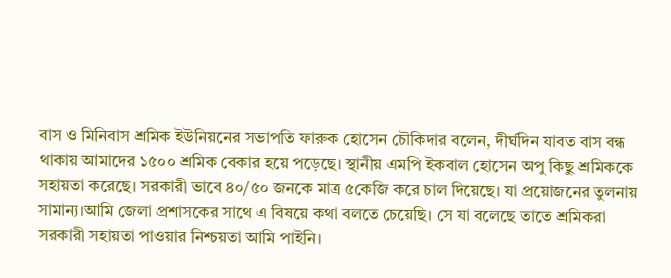বাস ও মিনিবাস শ্রমিক ইউনিয়নের সভাপতি ফারুক হোসেন চৌকিদার বলেন, দীর্ঘদিন যাবত বাস বন্ধ থাকায় আমাদের ১৫০০ শ্রমিক বেকার হয়ে পড়েছে। স্থানীয় এমপি ইকবাল হোসেন অপু কিছু শ্রমিককে সহায়তা করেছে। সরকারী ভাবে ৪০/৫০ জনকে মাত্র ৫কেজি করে চাল দিয়েছে। যা প্রয়োজনের তুলনায় সামান্য।আমি জেলা প্রশাসকের সাথে এ বিষয়ে কথা বলতে চেয়েছি। সে যা বলেছে তাতে শ্রমিকরা সরকারী সহায়তা পাওয়ার নিশ্চয়তা আমি পাইনি।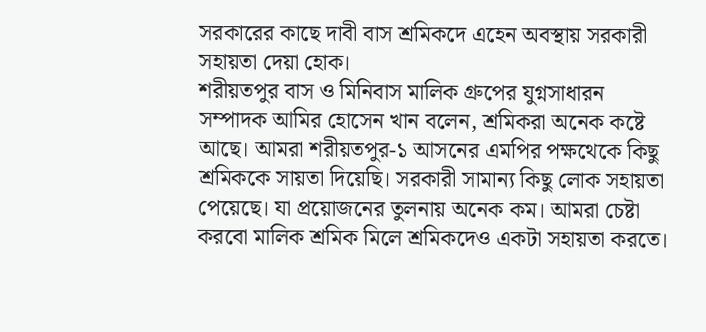সরকারের কাছে দাবী বাস শ্রমিকদে এহেন অবস্থায় সরকারী সহায়তা দেয়া হোক।
শরীয়তপুর বাস ও মিনিবাস মালিক গ্রুপের যুগ্নসাধারন সম্পাদক আমির হোসেন খান বলেন, শ্রমিকরা অনেক কষ্টে আছে। আমরা শরীয়তপুর-১ আসনের এমপির পক্ষথেকে কিছু শ্রমিককে সায়তা দিয়েছি। সরকারী সামান্য কিছু লোক সহায়তা পেয়েছে। যা প্রয়োজনের তুলনায় অনেক কম। আমরা চেষ্টা করবো মালিক শ্রমিক মিলে শ্রমিকদেও একটা সহায়তা করতে।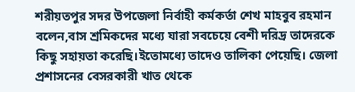শরীয়তপুর সদর উপজেলা নির্বাহী কর্মকর্তা শেখ মাহবুব রহমান বলেন,বাস শ্রমিকদের মধ্যে যারা সবচেয়ে বেশী দরিদ্র তাদেরকে কিছু সহায়তা করেছি।ইতোমধ্যে তাদেও তালিকা পেয়েছি। জেলা প্রশাসনের বেসরকারী খাত থেকে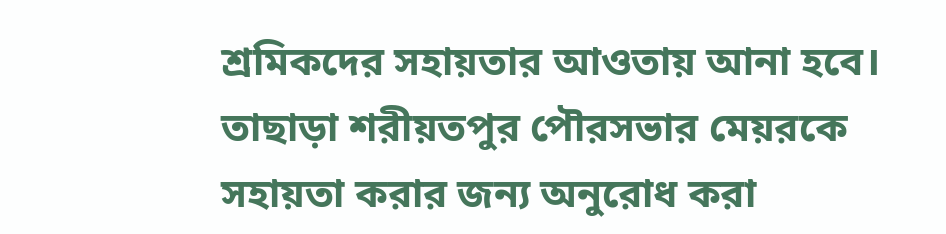শ্রমিকদের সহায়তার আওতায় আনা হবে। তাছাড়া শরীয়তপুর পৌরসভার মেয়রকে সহায়তা করার জন্য অনুরোধ করা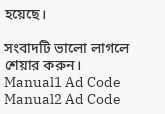হয়েছে।

সংবাদটি ভালো লাগলে শেয়ার করুন।
Manual1 Ad Code
Manual2 Ad Code